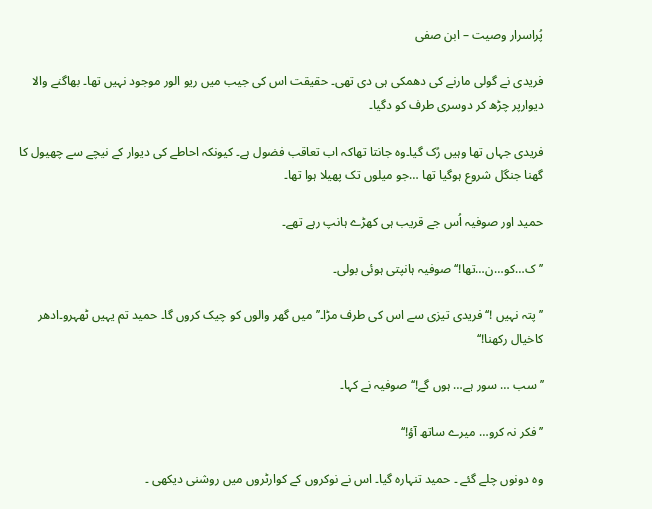پُراسرار وصیت – ابن صفی

فریدی نے گولی مارنے کی دھمکی ہی دی تھی۔ حقیقت اس کی جیب میں ریو الور موجود نہیں تھا۔ بھاگنے والا دیوارپر چڑھ کر دوسری طرف کو دگیا۔

فریدی جہاں تھا وہیں رُک گیا۔وہ جانتا تھاکہ اب تعاقب فضول ہے۔ کیونکہ احاطے کی دیوار کے نیچے سے چھیول کا گھنا جنگل شروع ہوگیا تھا …جو میلوں تک پھیلا ہوا تھا۔

حمید اور صوفیہ اُس جے قریب ہی کھڑے ہانپ رہے تھے۔

’’ک…کو…ن…تھا!‘‘ صوفیہ ہانپتی ہوئی بولی۔

’’پتہ نہیں !‘‘ فریدی تیزی سے اس کی طرف مڑا۔’’میں گھر والوں کو چیک کروں گا۔ حمید تم یہیں ٹھہرو۔ادھر کاخیال رکھنا!‘‘

’’سب … سور ہے… ہوں گے!‘‘ صوفیہ نے کہا۔

’’فکر نہ کرو… میرے ساتھ آؤ!‘‘

وہ دونوں چلے گئے ۔ حمید تنہارہ گیا۔ اس نے نوکروں کے کوارٹروں میں روشنی دیکھی ۔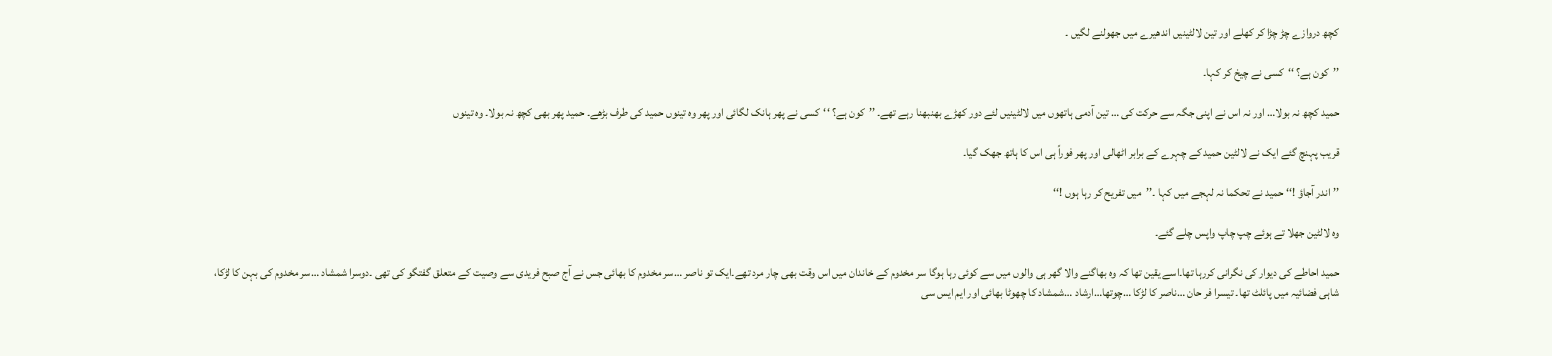کچھ دروازے چڑ چڑا کر کھلے اور تین لالٹینیں اندھیرے میں جھولنے لگیں ۔

’’کون ہے؟ ‘‘کسی نے چیخ کر کہا۔

حمید کچھ نہ بولا… اور نہ اس نے اپنی جگہ سے حرکت کی … تین آدمی ہاتھوں میں لالٹینیں لئے دور کھڑے بھنبھنا رہے تھے۔ ’’کون ہے؟ ‘‘کسی نے پھر ہانک لگائی اور پھر وہ تینوں حمید کی طرف بڑھے۔ حمید پھر بھی کچھ نہ بولا۔ وہ تینوں

قریب پہنچ گئے ایک نے لالٹین حمید کے چہرے کے برابر اٹھالی اور پھر فوراً ہی اس کا ہاتھ جھک گیا۔

’’اندر آجاؤ !‘‘ حمید نے تحکما نہ لہجے میں کہا ۔’’میں تفریح کر رہا ہوں !‘‘

وہ لالٹین جھلا تے ہوئے چپ چاپ واپس چلے گئے۔

حمید احاطے کی دیوار کی نگرانی کررہا تھا۔اسے یقین تھا کہ وہ بھاگنے والا گھر ہی والوں میں سے کوئی رہا ہوگا سر مخدوم کے خاندان میں اس وقت بھی چار مرد تھے۔ایک تو ناصر …سر مخدوم کا بھائی جس نے آج صبح فریدی سے وصیت کے متعلق گفتگو کی تھی ۔دوسرا شمشاد …سر مخدوم کی بہن کا لڑکا، شاہی فضائیہ میں پائلٹ تھا۔ تیسرا فر حان …ناصر کا لڑکا …چوتھا…ارشاد …شمشاد کا چھوٹا بھائی اور ایم ایس سی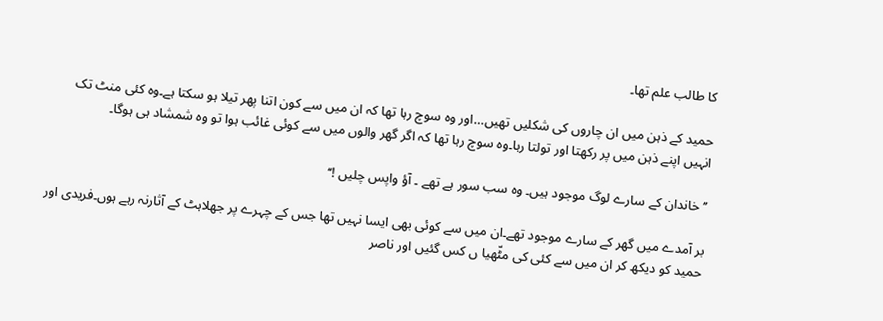کا طالب علم تھا۔

حمید کے ذہن میں ان چاروں کی شکلیں تھیں…اور وہ سوچ رہا تھا کہ ان میں سے کون اتنا پھر تیلا ہو سکتا ہے۔وہ کئی منٹ تک انہیں اپنے ذہن میں پر رکھتا اور تولتا رہا۔وہ سوچ رہا تھا کہ اگر گھر والوں میں سے کوئی غائب ہوا تو وہ شمشاد ہی ہوگا۔

’’خاندان کے سارے لوگ موجود ہیں۔ وہ سب سور ہے تھے ۔ آؤ واپس چلیں !‘‘

بر آمدے میں گھر کے سارے موجود تھے۔ان میں سے کوئی بھی ایسا نہیں تھا جس کے چہرے پر جھلاہٹ کے آثارنہ رہے ہوں۔فریدی اور حمید کو دیکھ کر ان میں سے کئی کی مٹّھیا ں کس گئیں اور ناصر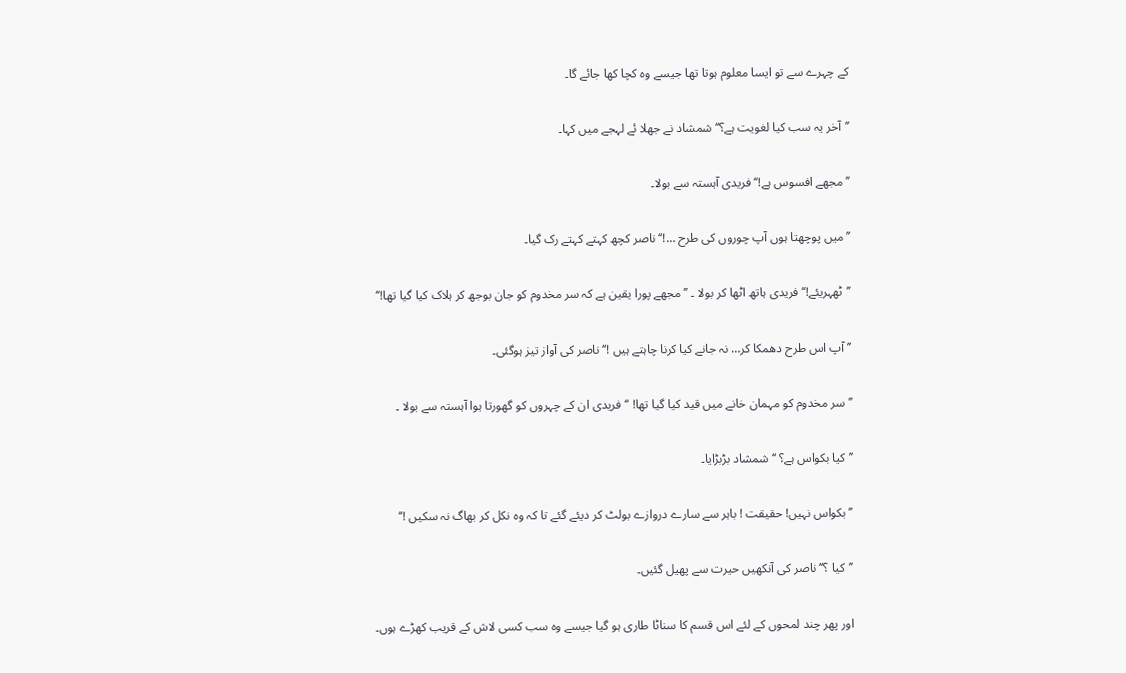کے چہرے سے تو ایسا معلوم ہوتا تھا جیسے وہ کچا کھا جائے گا۔

’’آخر یہ سب کیا لغویت ہے؟‘‘ شمشاد نے جھلا ئے لہجے میں کہا۔

’’مجھے افسوس ہے!‘‘ فریدی آہستہ سے بولا۔

’’میں پوچھتا ہوں آپ چوروں کی طرح …!‘‘ ناصر کچھ کہتے کہتے رک گیا۔

’’ٹھہریئے!‘‘ فریدی ہاتھ اٹھا کر بولا ۔ ’’ مجھے پورا یقین ہے کہ سر مخدوم کو جان بوجھ کر ہلاک کیا گیا تھا!‘‘

’’ آپ اس طرح دھمکا کر… نہ جانے کیا کرنا چاہتے ہیں !‘‘ ناصر کی آواز تیز ہوگئی۔

’’ سر مخدوم کو مہمان خانے میں قید کیا گیا تھا! ‘‘فریدی ان کے چہروں کو گھورتا ہوا آہستہ سے بولا ۔

’’ کیا بکواس ہے؟ ‘‘شمشاد بڑبڑایا۔

’’بکواس نہیں! حقیقت ! باہر سے سارے دروازے بولٹ کر دیئے گئے تا کہ وہ نکل کر بھاگ نہ سکیں !‘‘

’’کیا ؟‘‘ ناصر کی آنکھیں حیرت سے پھیل گئیں۔

اور پھر چند لمحوں کے لئے اس قسم کا سناٹا طاری ہو گیا جیسے وہ سب کسی لاش کے قریب کھڑے ہوں۔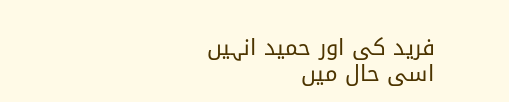فرید کی اور حمید انہیں اسی حال میں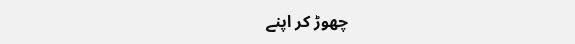چھوڑ کر اپنے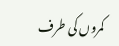کمروں کی طرف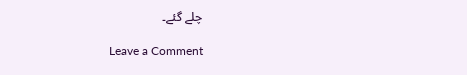چلے گئے۔

Leave a Comment